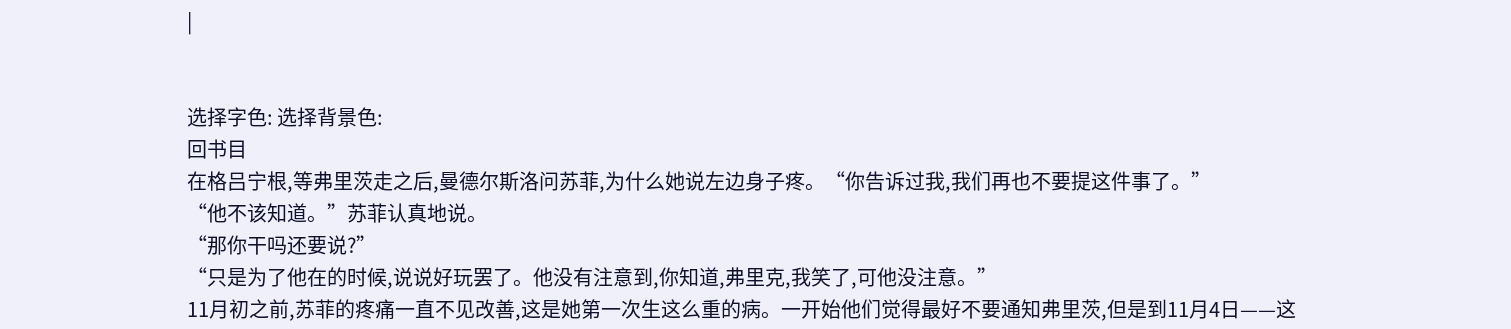|


选择字色: 选择背景色:
回书目
在格吕宁根,等弗里茨走之后,曼德尔斯洛问苏菲,为什么她说左边身子疼。“你告诉过我,我们再也不要提这件事了。”
“他不该知道。”苏菲认真地说。
“那你干吗还要说?”
“只是为了他在的时候,说说好玩罢了。他没有注意到,你知道,弗里克,我笑了,可他没注意。”
11月初之前,苏菲的疼痛一直不见改善,这是她第一次生这么重的病。一开始他们觉得最好不要通知弗里茨,但是到11月4日——这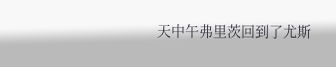天中午弗里茨回到了尤斯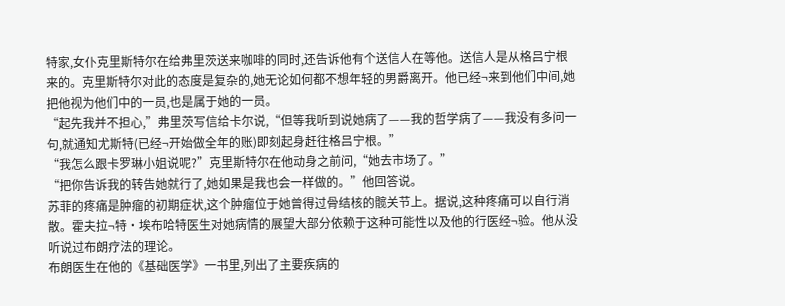特家,女仆克里斯特尔在给弗里茨送来咖啡的同时,还告诉他有个送信人在等他。送信人是从格吕宁根来的。克里斯特尔对此的态度是复杂的,她无论如何都不想年轻的男爵离开。他已经¬来到他们中间,她把他视为他们中的一员,也是属于她的一员。
“起先我并不担心,”弗里茨写信给卡尔说,“但等我听到说她病了——我的哲学病了——我没有多问一句,就通知尤斯特(已经¬开始做全年的账)即刻起身赶往格吕宁根。”
“我怎么跟卡罗琳小姐说呢?”克里斯特尔在他动身之前问,“她去市场了。”
“把你告诉我的转告她就行了,她如果是我也会一样做的。”他回答说。
苏菲的疼痛是肿瘤的初期症状,这个肿瘤位于她曾得过骨结核的髋关节上。据说,这种疼痛可以自行消散。霍夫拉¬特•埃布哈特医生对她病情的展望大部分依赖于这种可能性以及他的行医经¬验。他从没听说过布朗疗法的理论。
布朗医生在他的《基础医学》一书里,列出了主要疾病的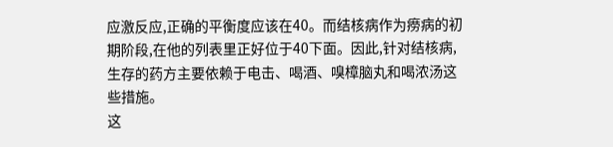应激反应,正确的平衡度应该在40。而结核病作为痨病的初期阶段,在他的列表里正好位于40下面。因此,针对结核病,生存的药方主要依赖于电击、喝酒、嗅樟脑丸和喝浓汤这些措施。
这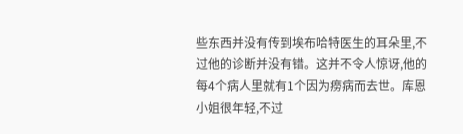些东西并没有传到埃布哈特医生的耳朵里,不过他的诊断并没有错。这并不令人惊讶,他的每4个病人里就有1个因为痨病而去世。库恩小姐很年轻,不过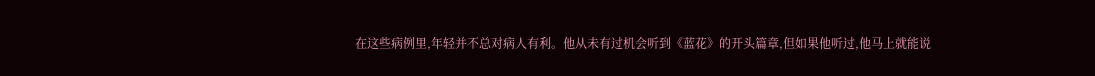在这些病例里,年轻并不总对病人有利。他从未有过机会听到《蓝花》的开头篇章,但如果他听过,他马上就能说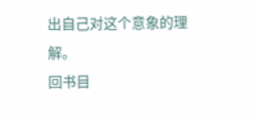出自己对这个意象的理解。
回书目